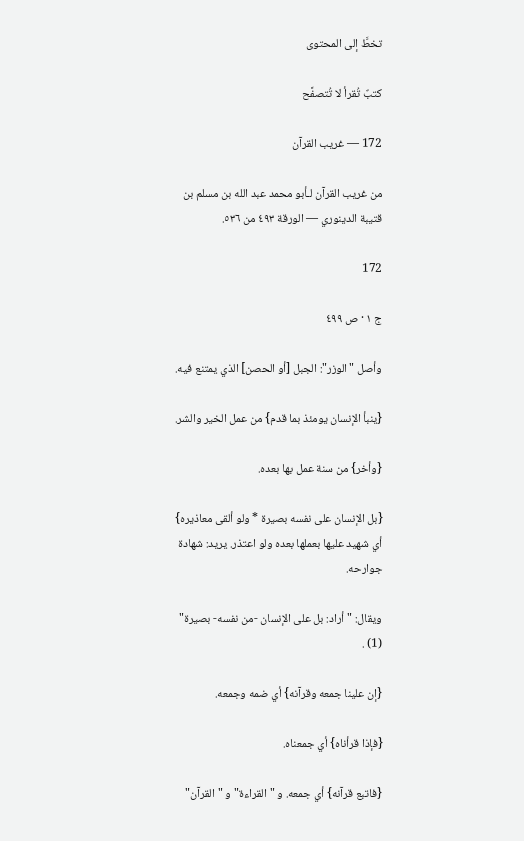تخطَّ إلى المحتوى

كتبٌ تُقرأ لا تُتصفَّح

172 — غريب القرآن

من غريب القرآن لـأبو محمد عبد الله بن مسلم بن قتيبة الدينوري — الورقة ٤٩٣ من ٥٣٦.

172

ج ١ · ص ٤٩٩

وأصل "الوزر": الجبل [أو الحصن] الذي يمتنع فيه.

{ينبأ الإنسان يومئذ بما قدم} من عمل الخير والشر.

{وأخر} من سنة عمل بها بعده.

{بل الإنسان على نفسه بصيرة * ولو ألقى معاذيره} أي شهيد عليها بعملها بعده ولو اعتذر. يريد: شهادة جوارحه.

ويقال: "أراد: بل على الإنسان -من نفسه- بصيرة" (1) .

{إن علينا جمعه وقرآنه} أي ضمه وجمعه.

{فإذا قرأناه} أي جمعناه.

{فاتبع قرآنه} أي جمعه. و "القراءة" و "القرآن"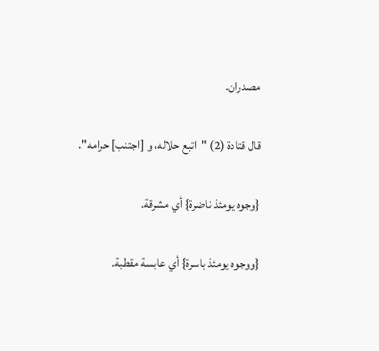مصدران.

قال قتادة (2) "اتبع حلاله، و [اجتنب] حرامه".

{وجوه يومئذ ناضرة} أي مشرقة.

{ووجوه يومئذ باسرة} أي عابسة مقطبة.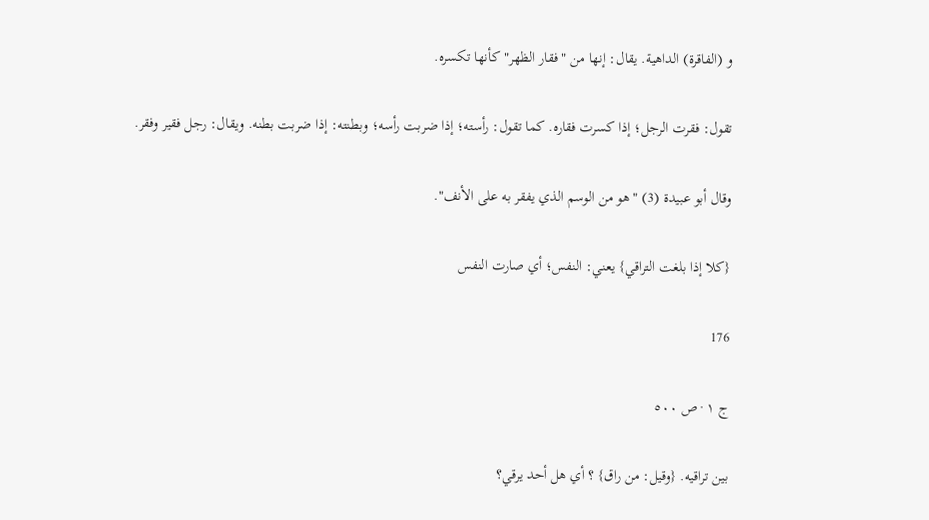و (الفاقرة) الداهية. يقال: إنها من "فقار الظهر" كأنها تكسره.

تقول: فقرت الرجل؛ إذا كسرت فقاره. كما تقول: رأسته؛ إذا ضربت رأسه؛ وبطنته: إذا ضربت بطنه. ويقال: رجل فقير وفقر.

وقال أبو عبيدة (3) "هو من الوسم الذي يفقر به على الأنف".

{كلا إذا بلغت التراقي} يعني: النفس؛ أي صارت النفس

176

ج ١ · ص ٥٠٠

بين تراقيه. {وقيل: من راق} ؟ أي هل أحد يرقي؟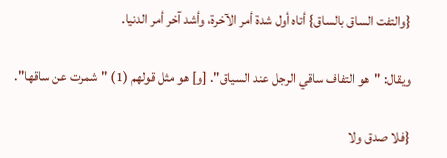{والتفت الساق بالساق} أتاه أول شدة أمر الآخرة، وأشد آخر أمر الدنيا.

ويقال: "هو التفاف ساقي الرجل عند السياق". [و] هو مثل قولهم (1) "شمرت عن ساقها".

{فلا صدق ولا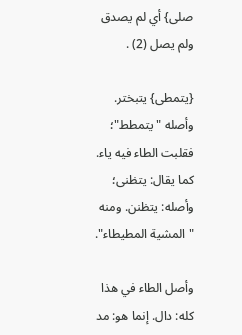صلى} أي لم يصدق ولم يصل (2) .

{يتمطى} يتبختر. وأصله "يتمطط"؛ فقلبت الطاء فيه ياء. كما يقال: يتظنى؛ وأصله: يتظنن. ومنه "المشية المطيطاء".

وأصل الطاء في هذا كله: دال. إنما هو: مد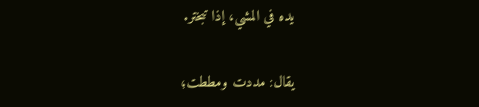يده في المشي، إذا تبختر.

يقال: مددت ومططت؛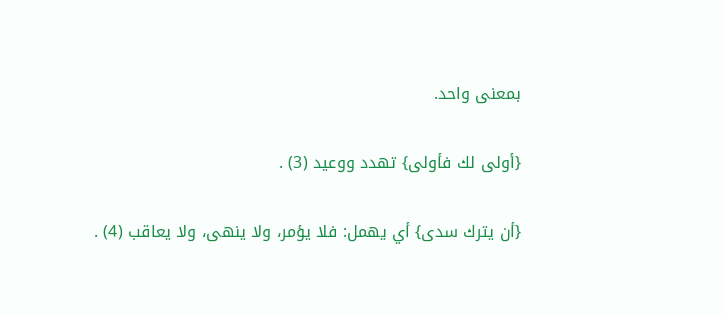بمعنى واحد.

{أولى لك فأولى} تهدد ووعيد (3) .

{أن يترك سدى} أي يهمل: فلا يؤمر، ولا ينهى، ولا يعاقب (4) .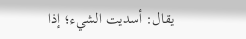يقال: أسديت الشيء؛ إذا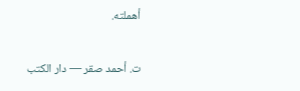أهملته.

ت. أحمد صقر — دار الكتب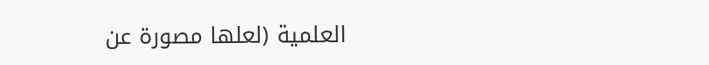العلمية (لعلها مصورة عن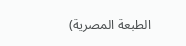الطبعة المصرية)